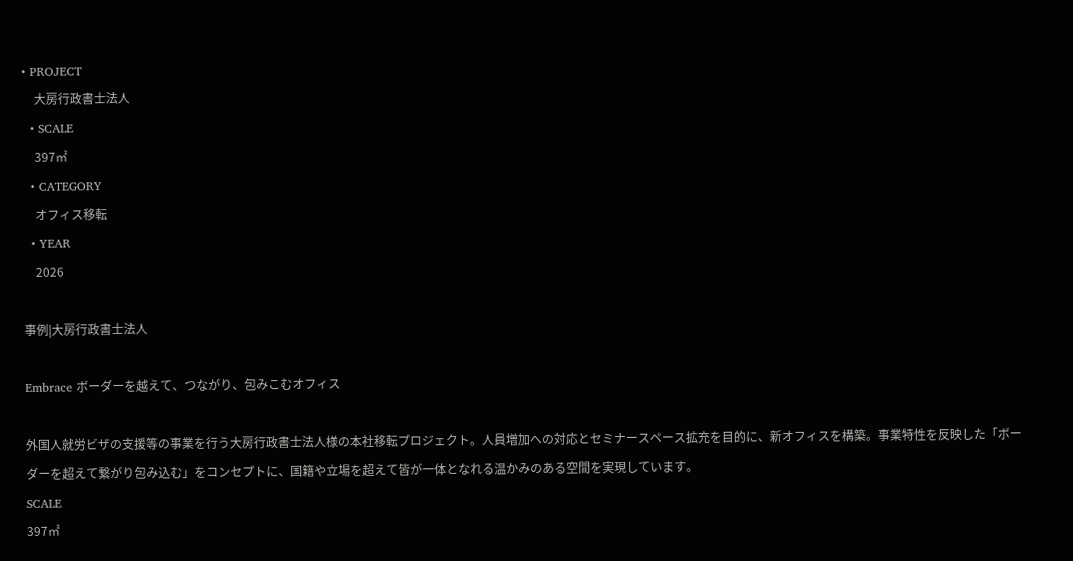• PROJECT
    大房行政書士法人
  • SCALE
    397㎡
  • CATEGORY
    オフィス移転
  • YEAR
    2026

事例|大房行政書士法人

Embrace ボーダーを越えて、つながり、包みこむオフィス

外国人就労ビザの支援等の事業を行う大房行政書士法人様の本社移転プロジェクト。人員増加への対応とセミナースペース拡充を目的に、新オフィスを構築。事業特性を反映した「ボーダーを超えて繋がり包み込む」をコンセプトに、国籍や立場を超えて皆が一体となれる温かみのある空間を実現しています。
SCALE
397㎡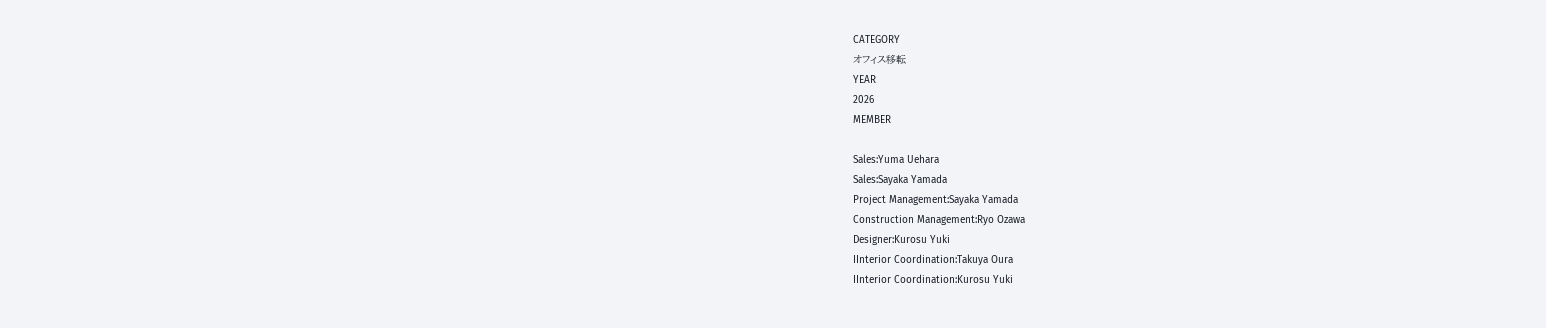CATEGORY
オフィス移転
YEAR
2026
MEMBER

Sales:Yuma Uehara
Sales:Sayaka Yamada
Project Management:Sayaka Yamada
Construction Management:Ryo Ozawa
Designer:Kurosu Yuki
IInterior Coordination:Takuya Oura
IInterior Coordination:Kurosu Yuki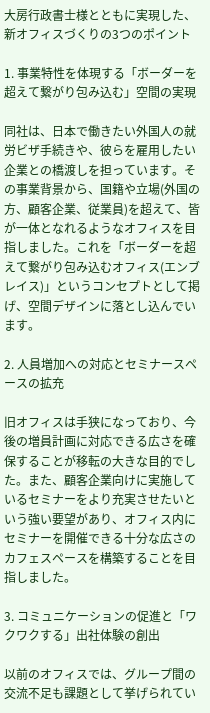大房行政書士様とともに実現した、新オフィスづくりの3つのポイント

1. 事業特性を体現する「ボーダーを超えて繋がり包み込む」空間の実現

同社は、日本で働きたい外国人の就労ビザ手続きや、彼らを雇用したい企業との橋渡しを担っています。その事業背景から、国籍や立場(外国の方、顧客企業、従業員)を超えて、皆が一体となれるようなオフィスを目指しました。これを「ボーダーを超えて繋がり包み込むオフィス(エンブレイス)」というコンセプトとして掲げ、空間デザインに落とし込んでいます。

2. 人員増加への対応とセミナースペースの拡充

旧オフィスは手狭になっており、今後の増員計画に対応できる広さを確保することが移転の大きな目的でした。また、顧客企業向けに実施しているセミナーをより充実させたいという強い要望があり、オフィス内にセミナーを開催できる十分な広さのカフェスペースを構築することを目指しました。

3. コミュニケーションの促進と「ワクワクする」出社体験の創出

以前のオフィスでは、グループ間の交流不足も課題として挙げられてい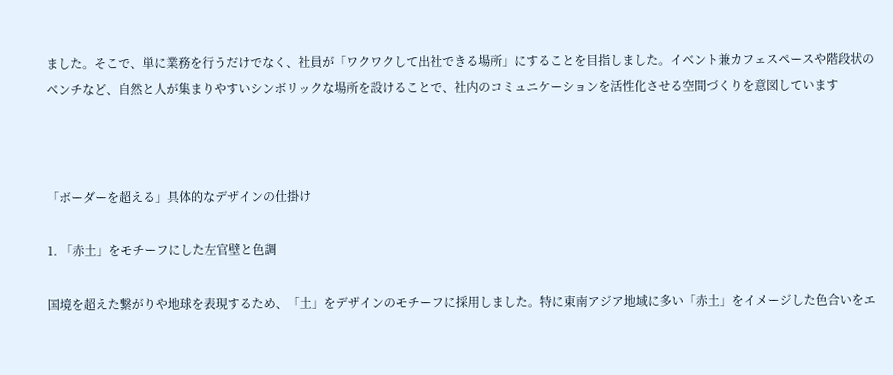ました。そこで、単に業務を行うだけでなく、社員が「ワクワクして出社できる場所」にすることを目指しました。イベント兼カフェスペースや階段状のベンチなど、自然と人が集まりやすいシンボリックな場所を設けることで、社内のコミュニケーションを活性化させる空間づくりを意図しています



「ボーダーを超える」具体的なデザインの仕掛け

1. 「赤土」をモチーフにした左官壁と色調

国境を超えた繋がりや地球を表現するため、「土」をデザインのモチーフに採用しました。特に東南アジア地域に多い「赤土」をイメージした色合いをエ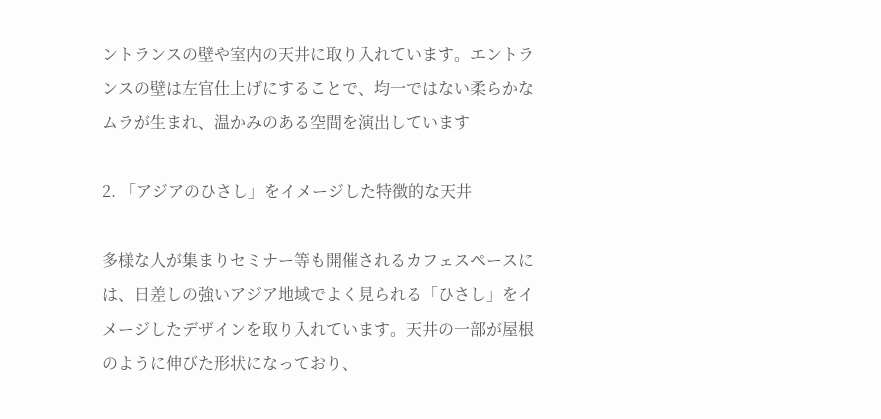ントランスの壁や室内の天井に取り入れています。エントランスの壁は左官仕上げにすることで、均一ではない柔らかなムラが生まれ、温かみのある空間を演出しています

2. 「アジアのひさし」をイメージした特徴的な天井

多様な人が集まりセミナー等も開催されるカフェスペースには、日差しの強いアジア地域でよく見られる「ひさし」をイメージしたデザインを取り入れています。天井の一部が屋根のように伸びた形状になっており、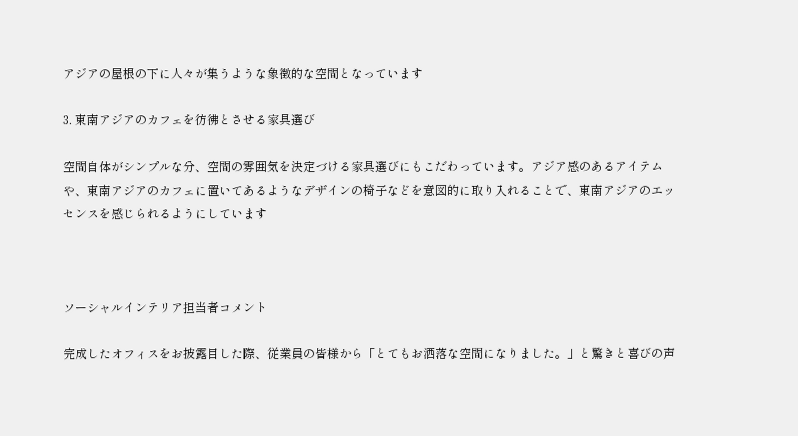アジアの屋根の下に人々が集うような象徴的な空間となっています

3. 東南アジアのカフェを彷彿とさせる家具選び

空間自体がシンプルな分、空間の雰囲気を決定づける家具選びにもこだわっています。アジア感のあるアイテムや、東南アジアのカフェに置いてあるようなデザインの椅子などを意図的に取り入れることで、東南アジアのエッセンスを感じられるようにしています



ソーシャルインテリア担当者コメント

完成したオフィスをお披露目した際、従業員の皆様から「とてもお洒落な空間になりました。」と驚きと喜びの声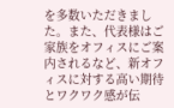を多数いただきました。また、代表様はご家族をオフィスにご案内されるなど、新オフィスに対する高い期待とワクワク感が伝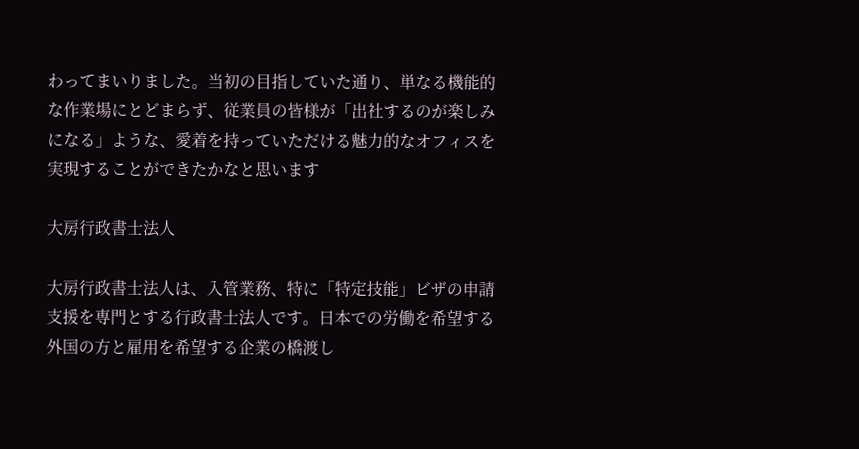わってまいりました。当初の目指していた通り、単なる機能的な作業場にとどまらず、従業員の皆様が「出社するのが楽しみになる」ような、愛着を持っていただける魅力的なオフィスを実現することができたかなと思います

大房行政書士法人

大房行政書士法人は、入管業務、特に「特定技能」ビザの申請支援を専門とする行政書士法人です。日本での労働を希望する外国の方と雇用を希望する企業の橋渡し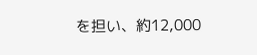を担い、約12,000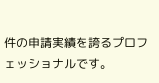件の申請実績を誇るプロフェッショナルです。